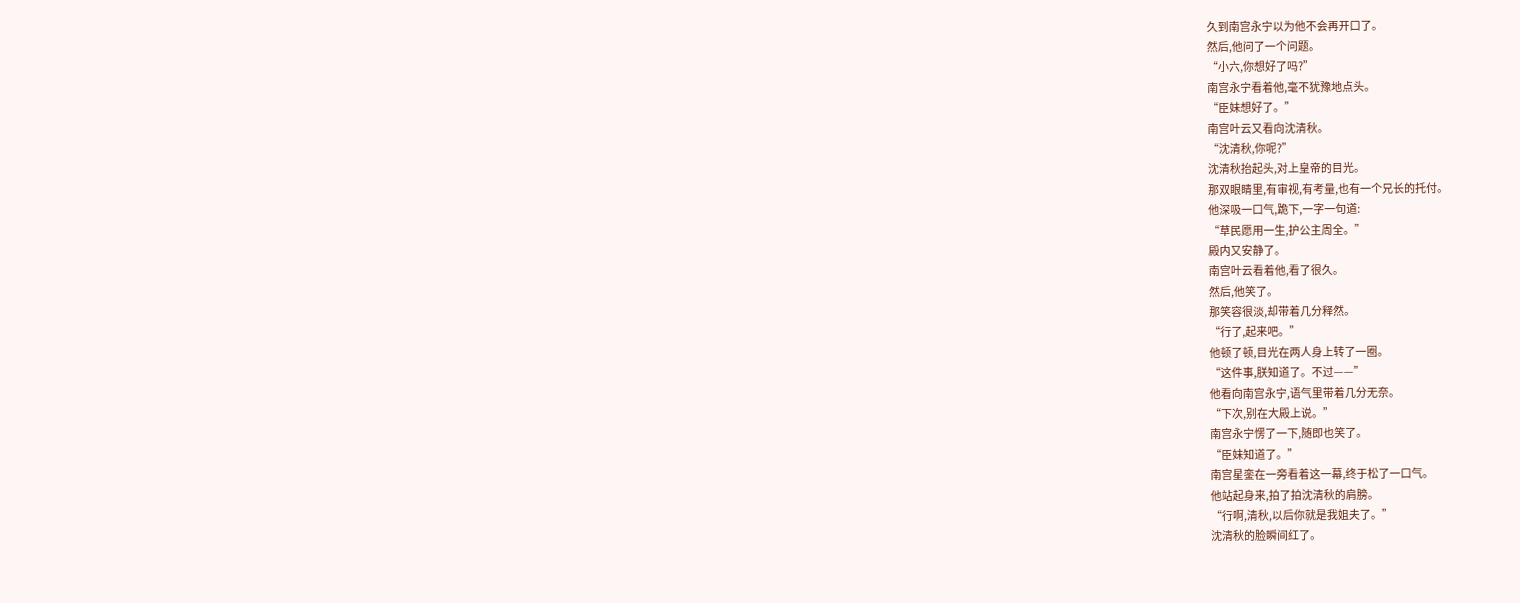久到南宫永宁以为他不会再开口了。
然后,他问了一个问题。
“小六,你想好了吗?”
南宫永宁看着他,毫不犹豫地点头。
“臣妹想好了。”
南宫叶云又看向沈清秋。
“沈清秋,你呢?”
沈清秋抬起头,对上皇帝的目光。
那双眼睛里,有审视,有考量,也有一个兄长的托付。
他深吸一口气,跪下,一字一句道:
“草民愿用一生,护公主周全。”
殿内又安静了。
南宫叶云看着他,看了很久。
然后,他笑了。
那笑容很淡,却带着几分释然。
“行了,起来吧。”
他顿了顿,目光在两人身上转了一圈。
“这件事,朕知道了。不过——”
他看向南宫永宁,语气里带着几分无奈。
“下次,别在大殿上说。”
南宫永宁愣了一下,随即也笑了。
“臣妹知道了。”
南宫星銮在一旁看着这一幕,终于松了一口气。
他站起身来,拍了拍沈清秋的肩膀。
“行啊,清秋,以后你就是我姐夫了。”
沈清秋的脸瞬间红了。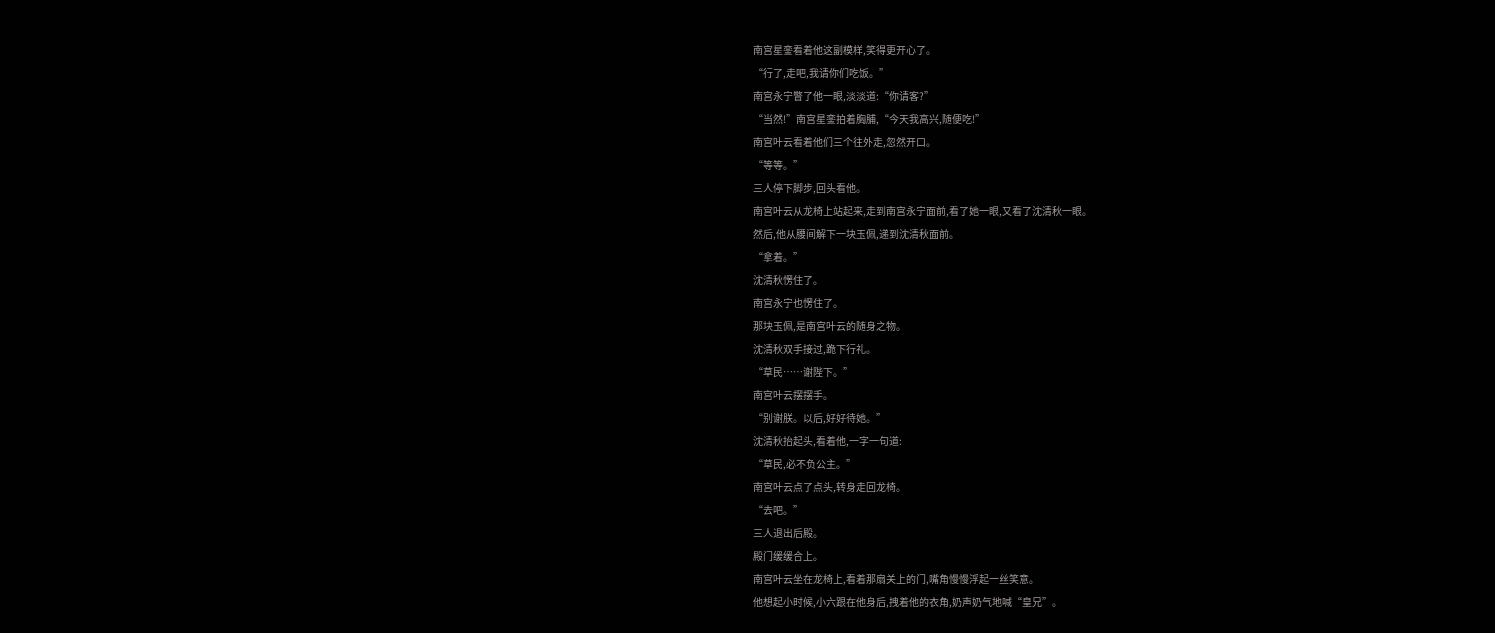南宫星銮看着他这副模样,笑得更开心了。
“行了,走吧,我请你们吃饭。”
南宫永宁瞥了他一眼,淡淡道:“你请客?”
“当然!”南宫星銮拍着胸脯,“今天我高兴,随便吃!”
南宫叶云看着他们三个往外走,忽然开口。
“等等。”
三人停下脚步,回头看他。
南宫叶云从龙椅上站起来,走到南宫永宁面前,看了她一眼,又看了沈清秋一眼。
然后,他从腰间解下一块玉佩,递到沈清秋面前。
“拿着。”
沈清秋愣住了。
南宫永宁也愣住了。
那块玉佩,是南宫叶云的随身之物。
沈清秋双手接过,跪下行礼。
“草民……谢陛下。”
南宫叶云摆摆手。
“别谢朕。以后,好好待她。”
沈清秋抬起头,看着他,一字一句道:
“草民,必不负公主。”
南宫叶云点了点头,转身走回龙椅。
“去吧。”
三人退出后殿。
殿门缓缓合上。
南宫叶云坐在龙椅上,看着那扇关上的门,嘴角慢慢浮起一丝笑意。
他想起小时候,小六跟在他身后,拽着他的衣角,奶声奶气地喊“皇兄”。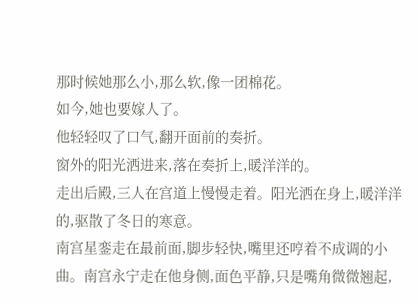那时候她那么小,那么软,像一团棉花。
如今,她也要嫁人了。
他轻轻叹了口气,翻开面前的奏折。
窗外的阳光洒进来,落在奏折上,暖洋洋的。
走出后殿,三人在宫道上慢慢走着。阳光洒在身上,暖洋洋的,驱散了冬日的寒意。
南宫星銮走在最前面,脚步轻快,嘴里还哼着不成调的小曲。南宫永宁走在他身侧,面色平静,只是嘴角微微翘起,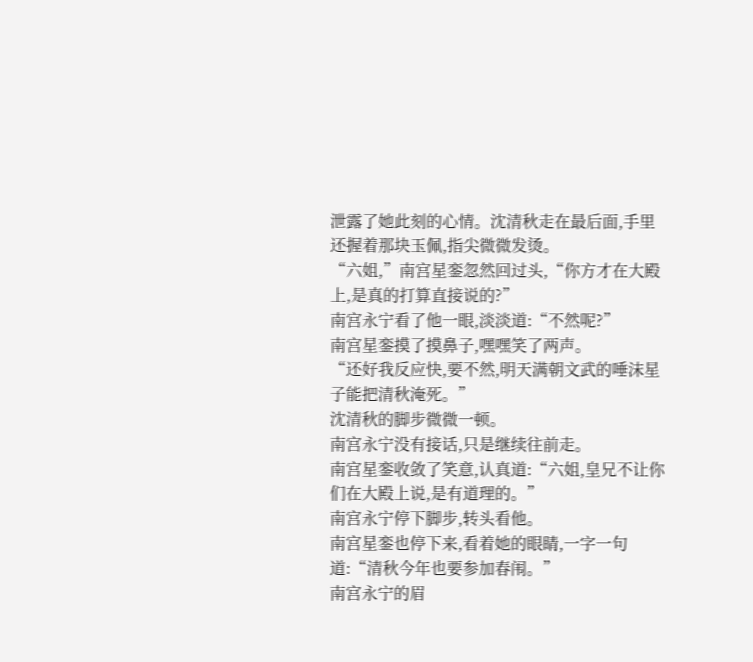泄露了她此刻的心情。沈清秋走在最后面,手里还握着那块玉佩,指尖微微发烫。
“六姐,”南宫星銮忽然回过头,“你方才在大殿上,是真的打算直接说的?”
南宫永宁看了他一眼,淡淡道:“不然呢?”
南宫星銮摸了摸鼻子,嘿嘿笑了两声。
“还好我反应快,要不然,明天满朝文武的唾沫星子能把清秋淹死。”
沈清秋的脚步微微一顿。
南宫永宁没有接话,只是继续往前走。
南宫星銮收敛了笑意,认真道:“六姐,皇兄不让你们在大殿上说,是有道理的。”
南宫永宁停下脚步,转头看他。
南宫星銮也停下来,看着她的眼睛,一字一句道:“清秋今年也要参加春闱。”
南宫永宁的眉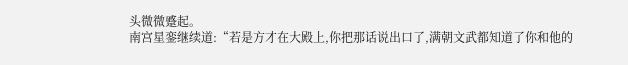头微微蹙起。
南宫星銮继续道:“若是方才在大殿上,你把那话说出口了,满朝文武都知道了你和他的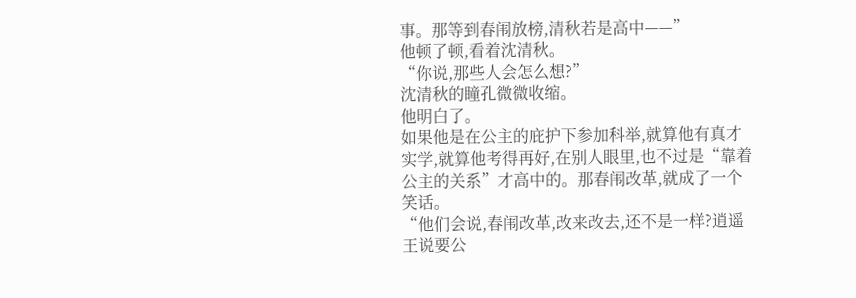事。那等到春闱放榜,清秋若是高中——”
他顿了顿,看着沈清秋。
“你说,那些人会怎么想?”
沈清秋的瞳孔微微收缩。
他明白了。
如果他是在公主的庇护下参加科举,就算他有真才实学,就算他考得再好,在别人眼里,也不过是“靠着公主的关系”才高中的。那春闱改革,就成了一个笑话。
“他们会说,春闱改革,改来改去,还不是一样?逍遥王说要公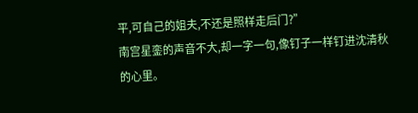平,可自己的姐夫,不还是照样走后门?”
南宫星銮的声音不大,却一字一句,像钉子一样钉进沈清秋的心里。